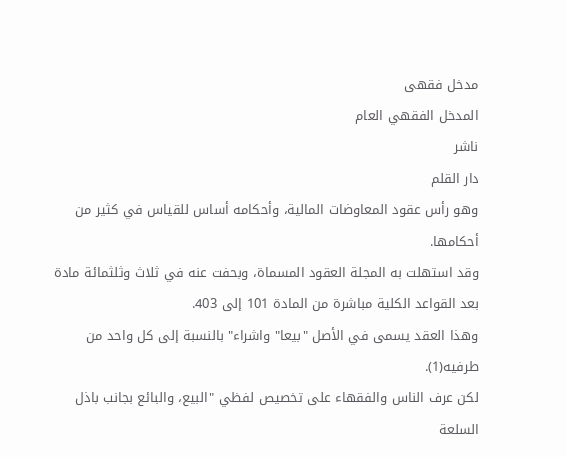مدخل فقهی
المدخل الفقهي العام
ناشر
دار القلم
وهو رأس عقود المعاوضات المالية، وأحكامه أساس للقياس في كثير من أحكامها.
وقد استهلت به المجلة العقود المسماة، وبحفت عنه في ثلاث وثلثمائة مادة بعد القواعد الكلية مباشرة من المادة 101 إلى 403.
وهذا العقد يسمى في الأصل "بيعا" واشراء" بالنسبة إلى كل واحد من طرفيه(1).
لكن عرف الناس والفقهاء على تخصيص لفظي "البيع، والبائع بجانب باذل السلعة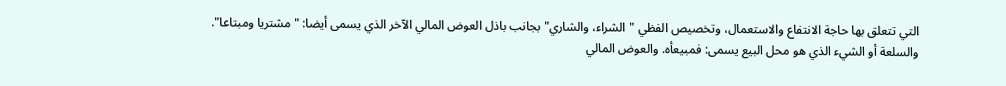التي تتعلق بها حاجة الانتفاع والاستعمال، وتخصيص الفظي "الشراء، والشاري" بجانب باذل العوض المالي الآخر الذي يسمى أيضا: "مشتريا ومبتاعا".
والسلعة أو الشيء الذي هو محل البيع يسمى: فمبيعأه. والعوض المالي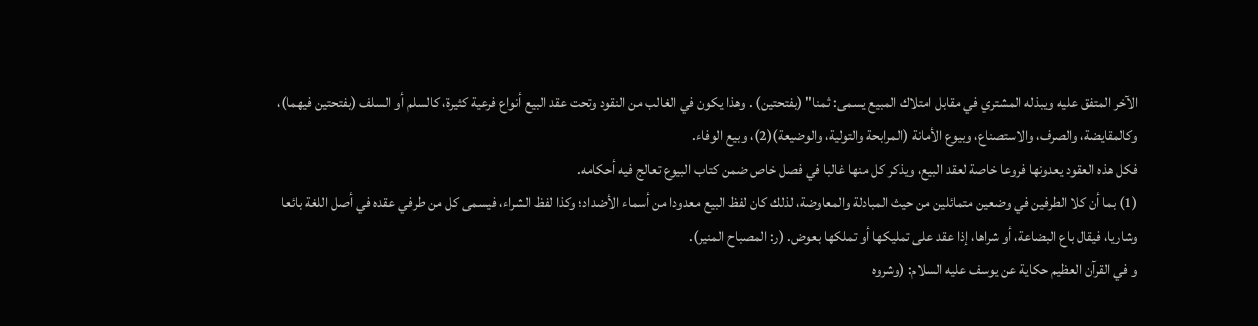الآخر المتفق عليه ويبذله المشتري في مقابل امتلاك المبيع يسمى: ثمنا" (بفتحتين) . وهذا يكون في الغالب من النقود وتحت عقد البيع أنواع فرعية كثيرة، كالسلم أو السلف (بفتحتين فيهما)، وكالمقايضة، والصرف، والاستصناع، وبيوع الأمانة (المرابحة والتولية، والوضيعة)(2)، وبيع الوفاء.
فكل هذه العقود يعدونها فروعا خاصة لعقد البيع، ويذكر كل منها غالبا في فصل خاص ضمن كتاب البيوع تعالج فيه أحكامه.
(1) بما أن كلا الطرفين في وضعين متمائلين من حيث المبادلة والمعاوضة، لذلك كان لفظ البيع معدودا من أسماء الأضداد؛ وكذا لفظ الشراء، فيسمى كل من طرفي عقده في أصل اللغة بائعا وشاريا، فيقال باع البضاعة، أو شراها، إذا عقد على تمليكها أو تملكها بعوض. (ر: المصباح المنير).
و في القرآن العظيم حكاية عن يوسف عليه السلام: (وشروه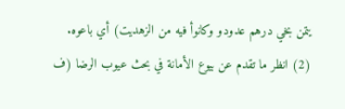يتمن بخي درهم عدودو وكانوأ فيه من الزهديت) أي باعوه.
(2) انظر ما تقدم عن بيوع الأمانة في بحث عيوب الرضا (ف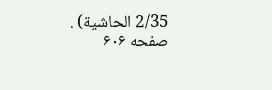2/35 الحاشية) .
صفحه ۶۰۶